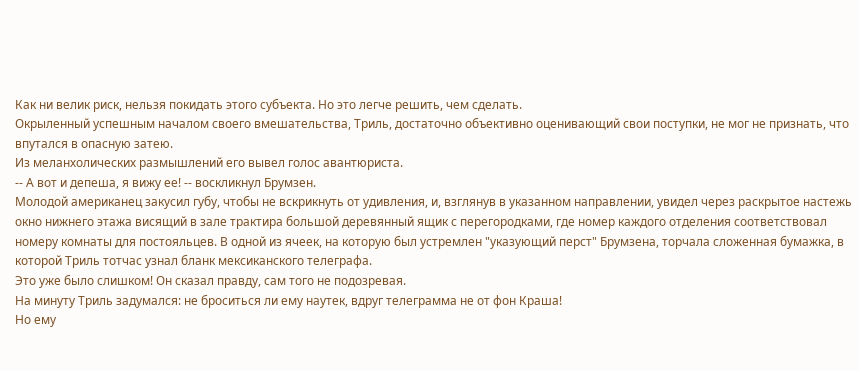Как ни велик риск, нельзя покидать этого субъекта. Но это легче решить, чем сделать.
Окрыленный успешным началом своего вмешательства, Триль, достаточно объективно оценивающий свои поступки, не мог не признать, что впутался в опасную затею.
Из меланхолических размышлений его вывел голос авантюриста.
-- А вот и депеша, я вижу ее! -- воскликнул Брумзен.
Молодой американец закусил губу, чтобы не вскрикнуть от удивления, и, взглянув в указанном направлении, увидел через раскрытое настежь окно нижнего этажа висящий в зале трактира большой деревянный ящик с перегородками, где номер каждого отделения соответствовал номеру комнаты для постояльцев. В одной из ячеек, на которую был устремлен "указующий перст" Брумзена, торчала сложенная бумажка, в которой Триль тотчас узнал бланк мексиканского телеграфа.
Это уже было слишком! Он сказал правду, сам того не подозревая.
На минуту Триль задумался: не броситься ли ему наутек, вдруг телеграмма не от фон Краша!
Но ему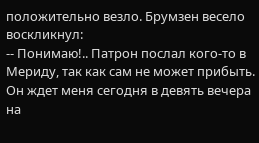положительно везло. Брумзен весело воскликнул:
-- Понимаю!.. Патрон послал кого-то в Мериду, так как сам не может прибыть. Он ждет меня сегодня в девять вечера на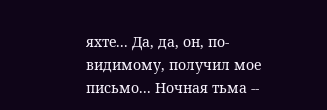яхте... Да, да, он, по-видимому, получил мое письмо... Ночная тьма --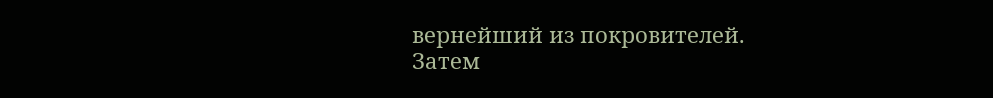вернейший из покровителей.
Затем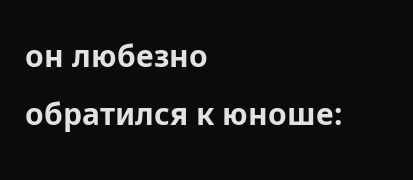он любезно обратился к юноше: